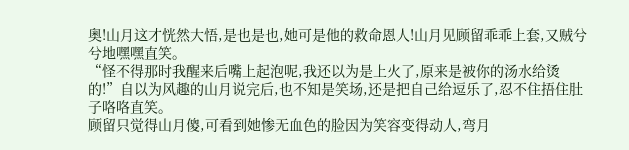奥!山月这才恍然大悟,是也是也,她可是他的救命恩人!山月见顾留乖乖上套,又贼兮兮地嘿嘿直笑。
“怪不得那时我醒来后嘴上起泡呢,我还以为是上火了,原来是被你的汤水给烫的!”自以为风趣的山月说完后,也不知是笑场,还是把自己给逗乐了,忍不住捂住肚子咯咯直笑。
顾留只觉得山月傻,可看到她惨无血色的脸因为笑容变得动人,弯月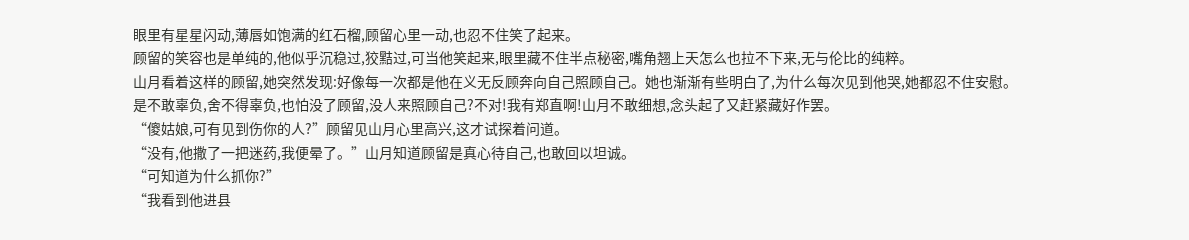眼里有星星闪动,薄唇如饱满的红石榴,顾留心里一动,也忍不住笑了起来。
顾留的笑容也是单纯的,他似乎沉稳过,狡黠过,可当他笑起来,眼里藏不住半点秘密,嘴角翘上天怎么也拉不下来,无与伦比的纯粹。
山月看着这样的顾留,她突然发现:好像每一次都是他在义无反顾奔向自己照顾自己。她也渐渐有些明白了,为什么每次见到他哭,她都忍不住安慰。
是不敢辜负,舍不得辜负,也怕没了顾留,没人来照顾自己?不对!我有郑直啊!山月不敢细想,念头起了又赶紧藏好作罢。
“傻姑娘,可有见到伤你的人?”顾留见山月心里高兴,这才试探着问道。
“没有,他撒了一把迷药,我便晕了。”山月知道顾留是真心待自己,也敢回以坦诚。
“可知道为什么抓你?”
“我看到他进县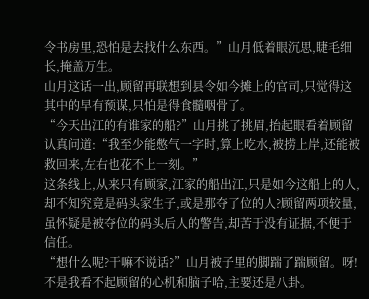令书房里,恐怕是去找什么东西。”山月低着眼沉思,睫毛细长,掩盖万生。
山月这话一出,顾留再联想到县令如今摊上的官司,只觉得这其中的早有预谋,只怕是得食髓咽骨了。
“今天出江的有谁家的船?”山月挑了挑眉,抬起眼看着顾留认真问道:“我至少能憋气一字时,算上吃水,被捞上岸,还能被救回来,左右也花不上一刻。”
这条线上,从来只有顾家,江家的船出江,只是如今这船上的人,却不知究竟是码头家生子,或是那夺了位的人?顾留两项较量,虽怀疑是被夺位的码头后人的警告,却苦于没有证据,不便于信任。
“想什么呢?干嘛不说话?”山月被子里的脚踹了踹顾留。呀!不是我看不起顾留的心机和脑子哈,主要还是八卦。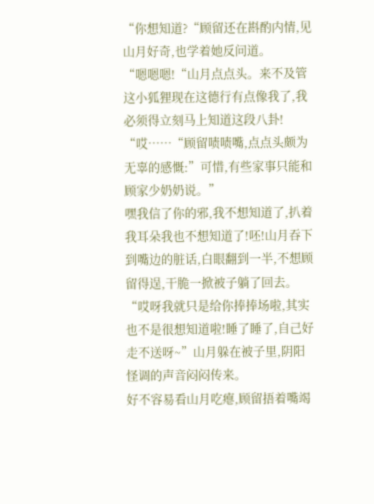“你想知道?“顾留还在斟酌内情,见山月好奇,也学着她反问道。
“嗯嗯嗯!“山月点点头。来不及管这小狐狸现在这德行有点像我了,我必须得立刻马上知道这段八卦!
“哎……“顾留啧啧嘴,点点头颇为无辜的感慨:”可惜,有些家事只能和顾家少奶奶说。”
嘿我信了你的邪,我不想知道了,扒着我耳朵我也不想知道了!呸!山月吞下到嘴边的脏话,白眼翻到一半,不想顾留得逞,干脆一掀被子躺了回去。
“哎呀我就只是给你捧捧场啦,其实也不是很想知道啦!睡了睡了,自己好走不送呀~”山月躲在被子里,阴阳怪调的声音闷闷传来。
好不容易看山月吃瘪,顾留捂着嘴竭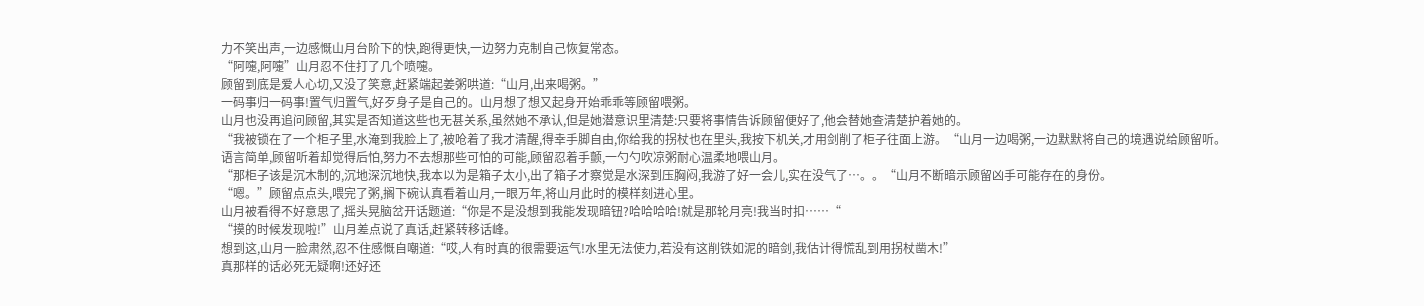力不笑出声,一边感慨山月台阶下的快,跑得更快,一边努力克制自己恢复常态。
“阿嚏,阿嚏”山月忍不住打了几个喷嚏。
顾留到底是爱人心切,又没了笑意,赶紧端起姜粥哄道:“山月,出来喝粥。”
一码事归一码事!置气归置气,好歹身子是自己的。山月想了想又起身开始乖乖等顾留喂粥。
山月也没再追问顾留,其实是否知道这些也无甚关系,虽然她不承认,但是她潜意识里清楚:只要将事情告诉顾留便好了,他会替她查清楚护着她的。
“我被锁在了一个柜子里,水淹到我脸上了,被呛着了我才清醒,得幸手脚自由,你给我的拐杖也在里头,我按下机关,才用剑削了柜子往面上游。“山月一边喝粥,一边默默将自己的境遇说给顾留听。
语言简单,顾留听着却觉得后怕,努力不去想那些可怕的可能,顾留忍着手颤,一勺勺吹凉粥耐心温柔地喂山月。
“那柜子该是沉木制的,沉地深沉地快,我本以为是箱子太小,出了箱子才察觉是水深到压胸闷,我游了好一会儿,实在没气了…。。“山月不断暗示顾留凶手可能存在的身份。
“嗯。”顾留点点头,喂完了粥,搁下碗认真看着山月,一眼万年,将山月此时的模样刻进心里。
山月被看得不好意思了,摇头晃脑岔开话题道:“你是不是没想到我能发现暗钮?哈哈哈哈!就是那轮月亮!我当时扣……“
“摸的时候发现啦!”山月差点说了真话,赶紧转移话峰。
想到这,山月一脸肃然,忍不住感慨自嘲道:“哎,人有时真的很需要运气!水里无法使力,若没有这削铁如泥的暗剑,我估计得慌乱到用拐杖凿木!”
真那样的话必死无疑啊!还好还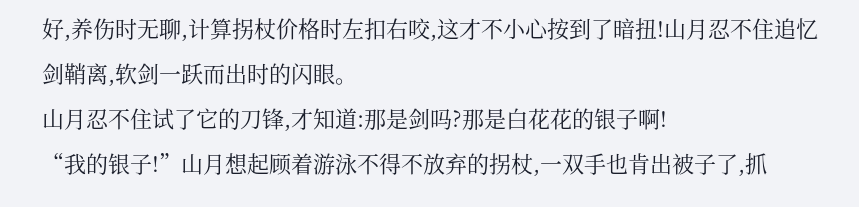好,养伤时无聊,计算拐杖价格时左扣右咬,这才不小心按到了暗扭!山月忍不住追忆剑鞘离,软剑一跃而出时的闪眼。
山月忍不住试了它的刀锋,才知道:那是剑吗?那是白花花的银子啊!
“我的银子!”山月想起顾着游泳不得不放弃的拐杖,一双手也肯出被子了,抓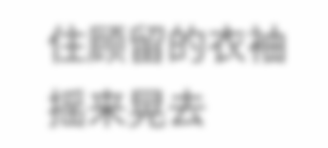住顾留的衣袖摇来晃去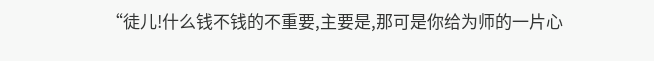“徒儿!什么钱不钱的不重要,主要是,那可是你给为师的一片心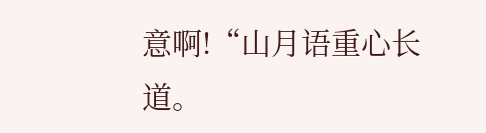意啊!“山月语重心长道。